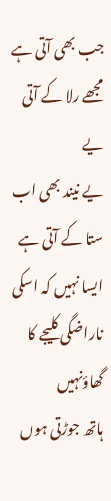جب بھی آتی ہے مجھے رلا کے آتی یے
یے نیند بھی اب ستا کے آتی ہے
ایسا نہیں کہ اسکی ناراضگی کلیجے کا گھاؤنہیں
ہاتھ جوڑتی ہوں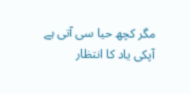مگر کچھ حیا سی آتی ہے
آپکی یاد کا انتظار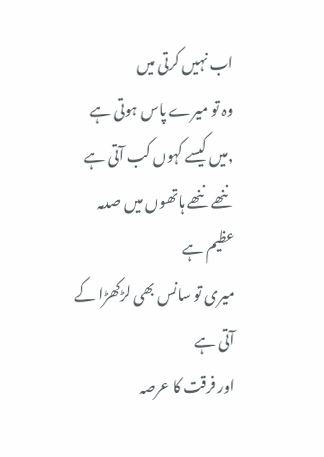اب نہیں کرتی میں
وہ تو میرے پاس ہوتی ہے ,میں کیسے کہوں کب آتی ہے
ننھے ننھے ہاتھوں میں صدمہ عظیم ہے
میری تو سانس بھی لڑکھڑا کے آتی ہے
اور فرقت کا عرصہ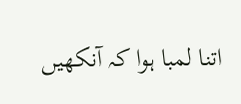اتنا لمبا ہوا کہ آنکھیں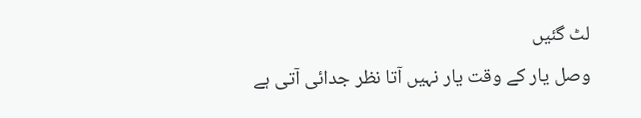لٹ گئیں
وصل یار کے وقت یار نہیں آتا نظر جدائی آتی ہے